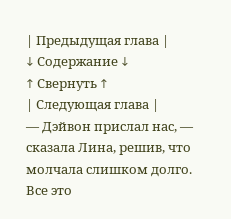| Предыдущая глава |
↓ Содержание ↓
↑ Свернуть ↑
| Следующая глава |
— Дэйвон прислал нас, — сказала Лина, решив, что молчала слишком долго. Все это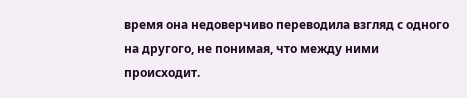время она недоверчиво переводила взгляд с одного на другого, не понимая, что между ними происходит.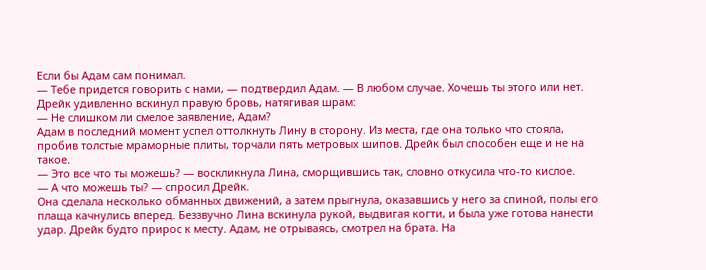Если бы Адам сам понимал.
— Тебе придется говорить с нами, — подтвердил Адам. — В любом случае. Хочешь ты этого или нет.
Дрейк удивленно вскинул правую бровь, натягивая шрам:
— Не слишком ли смелое заявление, Адам?
Адам в последний момент успел оттолкнуть Лину в сторону. Из места, где она только что стояла, пробив толстые мраморные плиты, торчали пять метровых шипов. Дрейк был способен еще и не на такое.
— Это все что ты можешь? — воскликнула Лина, сморщившись так, словно откусила что-то кислое.
— А что можешь ты? — спросил Дрейк.
Она сделала несколько обманных движений, а затем прыгнула, оказавшись у него за спиной, полы его плаща качнулись вперед. Беззвучно Лина вскинула рукой, выдвигая когти, и была уже готова нанести удар. Дрейк будто прирос к месту. Адам, не отрываясь, смотрел на брата. На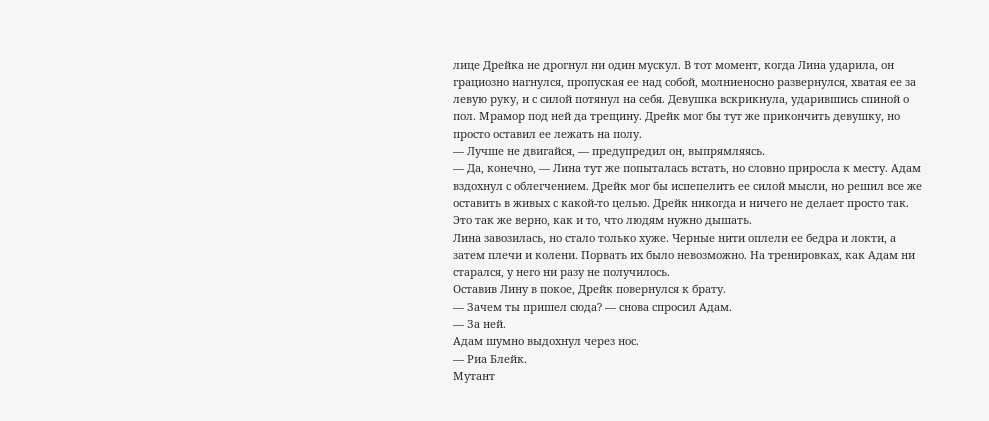лице Дрейка не дрогнул ни один мускул. В тот момент, когда Лина ударила, он грациозно нагнулся, пропуская ее над собой, молниеносно развернулся, хватая ее за левую руку, и с силой потянул на себя. Девушка вскрикнула, ударившись спиной о пол. Мрамор под ней да трещину. Дрейк мог бы тут же прикончить девушку, но просто оставил ее лежать на полу.
— Лучше не двигайся, — предупредил он, выпрямляясь.
— Да, конечно, — Лина тут же попыталась встать, но словно приросла к месту. Адам вздохнул с облегчением. Дрейк мог бы испепелить ее силой мысли, но решил все же оставить в живых с какой-то целью. Дрейк никогда и ничего не делает просто так. Это так же верно, как и то, что людям нужно дышать.
Лина завозилась, но стало только хуже. Черные нити оплели ее бедра и локти, а затем плечи и колени. Порвать их было невозможно. На тренировках, как Адам ни старался, у него ни разу не получилось.
Оставив Лину в покое, Дрейк повернулся к брату.
— Зачем ты пришел сюда? — снова спросил Адам.
— За ней.
Адам шумно выдохнул через нос.
— Риа Блейк.
Мутант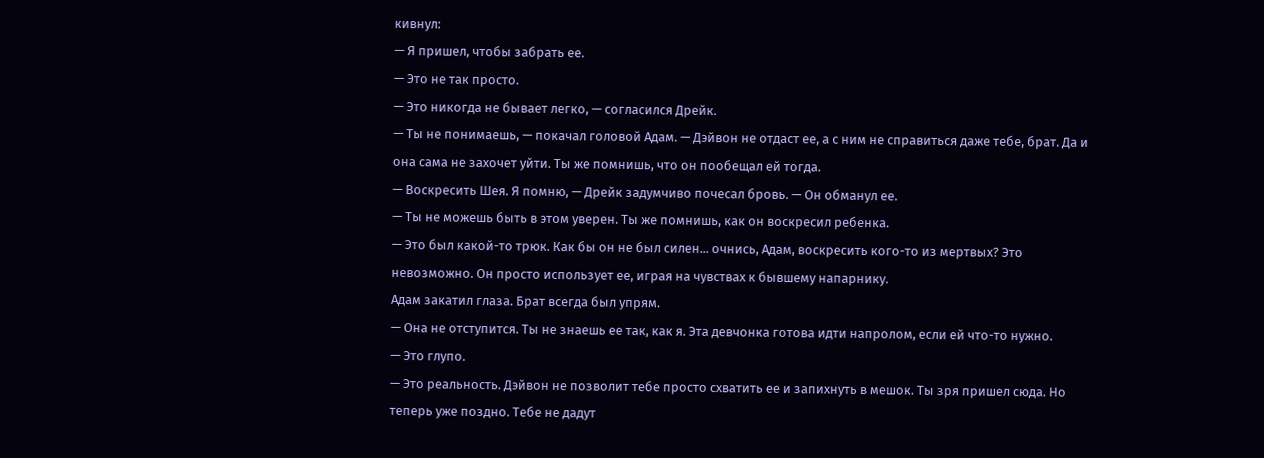кивнул:
— Я пришел, чтобы забрать ее.
— Это не так просто.
— Это никогда не бывает легко, — согласился Дрейк.
— Ты не понимаешь, — покачал головой Адам. — Дэйвон не отдаст ее, а с ним не справиться даже тебе, брат. Да и она сама не захочет уйти. Ты же помнишь, что он пообещал ей тогда.
— Воскресить Шея. Я помню, — Дрейк задумчиво почесал бровь. — Он обманул ее.
— Ты не можешь быть в этом уверен. Ты же помнишь, как он воскресил ребенка.
— Это был какой-то трюк. Как бы он не был силен... очнись, Адам, воскресить кого-то из мертвых? Это невозможно. Он просто использует ее, играя на чувствах к бывшему напарнику.
Адам закатил глаза. Брат всегда был упрям.
— Она не отступится. Ты не знаешь ее так, как я. Эта девчонка готова идти напролом, если ей что-то нужно.
— Это глупо.
— Это реальность. Дэйвон не позволит тебе просто схватить ее и запихнуть в мешок. Ты зря пришел сюда. Но теперь уже поздно. Тебе не дадут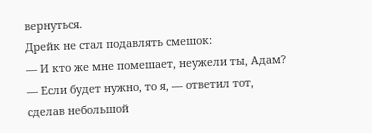вернуться.
Дрейк не стал подавлять смешок:
— И кто же мне помешает, неужели ты, Адам?
— Если будет нужно, то я, — ответил тот, сделав небольшой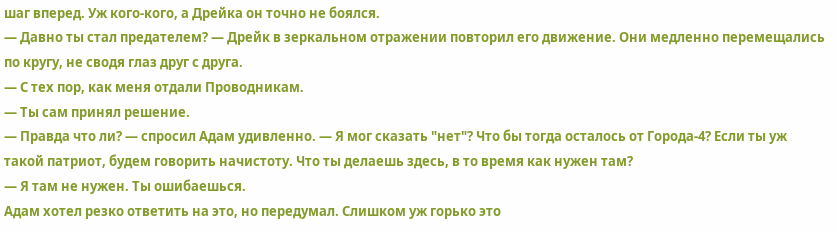шаг вперед. Уж кого-кого, а Дрейка он точно не боялся.
— Давно ты стал предателем? — Дрейк в зеркальном отражении повторил его движение. Они медленно перемещались по кругу, не сводя глаз друг с друга.
— С тех пор, как меня отдали Проводникам.
— Ты сам принял решение.
— Правда что ли? — спросил Адам удивленно. — Я мог сказать "нет"? Что бы тогда осталось от Города-4? Если ты уж такой патриот, будем говорить начистоту. Что ты делаешь здесь, в то время как нужен там?
— Я там не нужен. Ты ошибаешься.
Адам хотел резко ответить на это, но передумал. Слишком уж горько это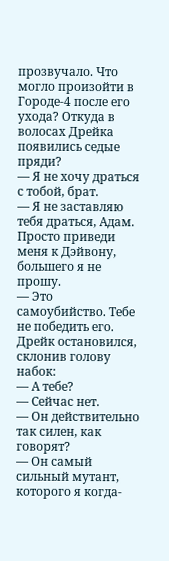прозвучало. Что могло произойти в Городе-4 после его ухода? Откуда в волосах Дрейка появились седые пряди?
— Я не хочу драться с тобой, брат.
— Я не заставляю тебя драться, Адам. Просто приведи меня к Дэйвону, большего я не прошу.
— Это самоубийство. Тебе не победить его.
Дрейк остановился, склонив голову набок:
— А тебе?
— Сейчас нет.
— Он действительно так силен, как говорят?
— Он самый сильный мутант, которого я когда-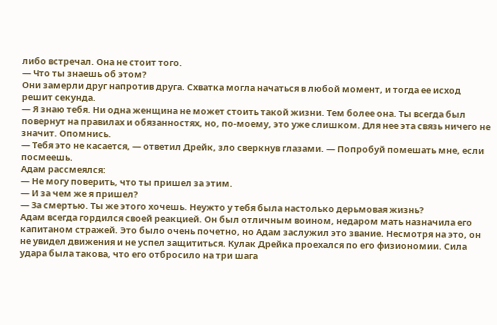либо встречал. Она не стоит того.
— Что ты знаешь об этом?
Они замерли друг напротив друга. Схватка могла начаться в любой момент, и тогда ее исход решит секунда.
— Я знаю тебя. Ни одна женщина не может стоить такой жизни. Тем более она. Ты всегда был повернут на правилах и обязанностях, но, по-моему, это уже слишком. Для нее эта связь ничего не значит. Опомнись.
— Тебя это не касается, — ответил Дрейк, зло сверкнув глазами. — Попробуй помешать мне, если посмеешь.
Адам рассмеялся:
— Не могу поверить, что ты пришел за этим.
— И за чем же я пришел?
— За смертью. Ты же этого хочешь. Неужто у тебя была настолько дерьмовая жизнь?
Адам всегда гордился своей реакцией. Он был отличным воином, недаром мать назначила его капитаном стражей. Это было очень почетно, но Адам заслужил это звание. Несмотря на это, он не увидел движения и не успел защититься. Кулак Дрейка проехался по его физиономии. Сила удара была такова, что его отбросило на три шага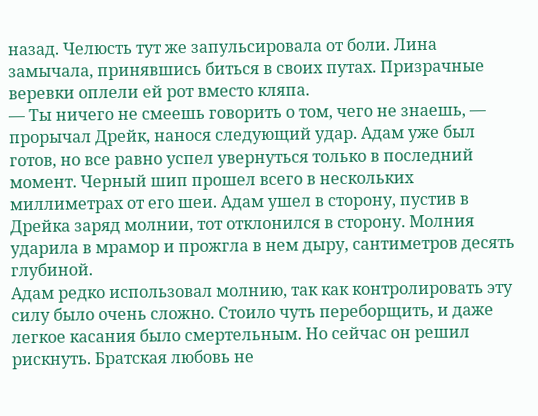назад. Челюсть тут же запульсировала от боли. Лина замычала, принявшись биться в своих путах. Призрачные веревки оплели ей рот вместо кляпа.
— Ты ничего не смеешь говорить о том, чего не знаешь, — прорычал Дрейк, нанося следующий удар. Адам уже был готов, но все равно успел увернуться только в последний момент. Черный шип прошел всего в нескольких миллиметрах от его шеи. Адам ушел в сторону, пустив в Дрейка заряд молнии, тот отклонился в сторону. Молния ударила в мрамор и прожгла в нем дыру, сантиметров десять глубиной.
Адам редко использовал молнию, так как контролировать эту силу было очень сложно. Стоило чуть переборщить, и даже легкое касания было смертельным. Но сейчас он решил рискнуть. Братская любовь не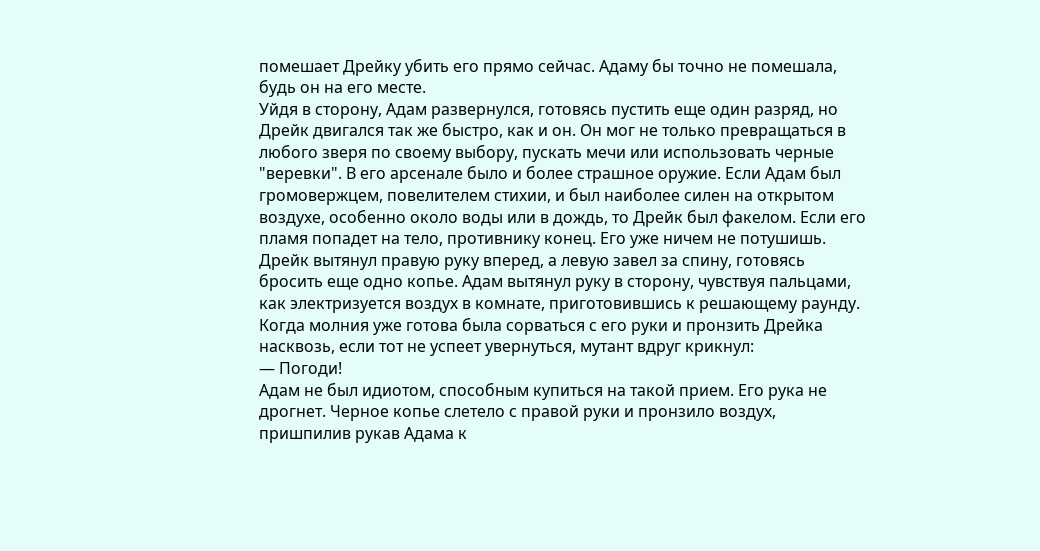помешает Дрейку убить его прямо сейчас. Адаму бы точно не помешала, будь он на его месте.
Уйдя в сторону, Адам развернулся, готовясь пустить еще один разряд, но Дрейк двигался так же быстро, как и он. Он мог не только превращаться в любого зверя по своему выбору, пускать мечи или использовать черные "веревки". В его арсенале было и более страшное оружие. Если Адам был громовержцем, повелителем стихии, и был наиболее силен на открытом воздухе, особенно около воды или в дождь, то Дрейк был факелом. Если его пламя попадет на тело, противнику конец. Его уже ничем не потушишь.
Дрейк вытянул правую руку вперед, а левую завел за спину, готовясь бросить еще одно копье. Адам вытянул руку в сторону, чувствуя пальцами, как электризуется воздух в комнате, приготовившись к решающему раунду. Когда молния уже готова была сорваться с его руки и пронзить Дрейка насквозь, если тот не успеет увернуться, мутант вдруг крикнул:
— Погоди!
Адам не был идиотом, способным купиться на такой прием. Его рука не дрогнет. Черное копье слетело с правой руки и пронзило воздух, пришпилив рукав Адама к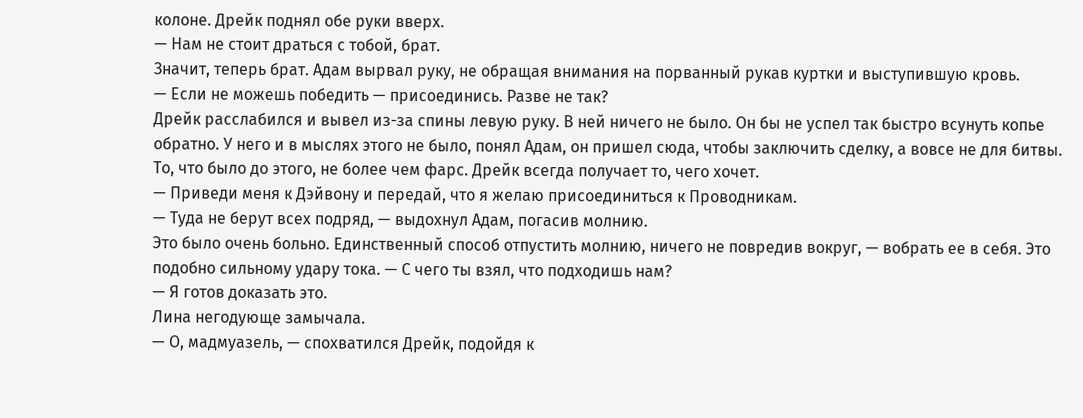колоне. Дрейк поднял обе руки вверх.
— Нам не стоит драться с тобой, брат.
Значит, теперь брат. Адам вырвал руку, не обращая внимания на порванный рукав куртки и выступившую кровь.
— Если не можешь победить — присоединись. Разве не так?
Дрейк расслабился и вывел из-за спины левую руку. В ней ничего не было. Он бы не успел так быстро всунуть копье обратно. У него и в мыслях этого не было, понял Адам, он пришел сюда, чтобы заключить сделку, а вовсе не для битвы. То, что было до этого, не более чем фарс. Дрейк всегда получает то, чего хочет.
— Приведи меня к Дэйвону и передай, что я желаю присоединиться к Проводникам.
— Туда не берут всех подряд, — выдохнул Адам, погасив молнию.
Это было очень больно. Единственный способ отпустить молнию, ничего не повредив вокруг, — вобрать ее в себя. Это подобно сильному удару тока. — С чего ты взял, что подходишь нам?
— Я готов доказать это.
Лина негодующе замычала.
— О, мадмуазель, — спохватился Дрейк, подойдя к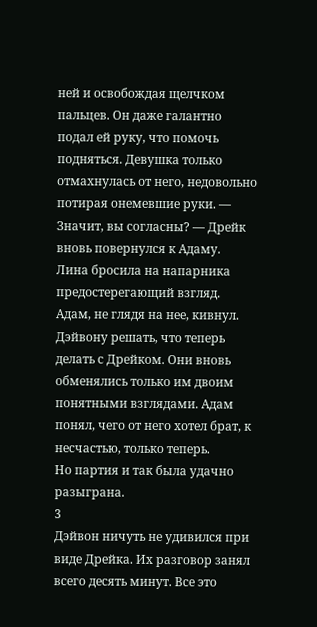ней и освобождая щелчком пальцев. Он даже галантно подал ей руку, что помочь подняться. Девушка только отмахнулась от него, недовольно потирая онемевшие руки. — Значит, вы согласны? — Дрейк вновь повернулся к Адаму.
Лина бросила на напарника предостерегающий взгляд. Адам, не глядя на нее, кивнул. Дэйвону решать, что теперь делать с Дрейком. Они вновь обменялись только им двоим понятными взглядами. Адам понял, чего от него хотел брат, к несчастью, только теперь.
Но партия и так была удачно разыграна.
3
Дэйвон ничуть не удивился при виде Дрейка. Их разговор занял всего десять минут. Все это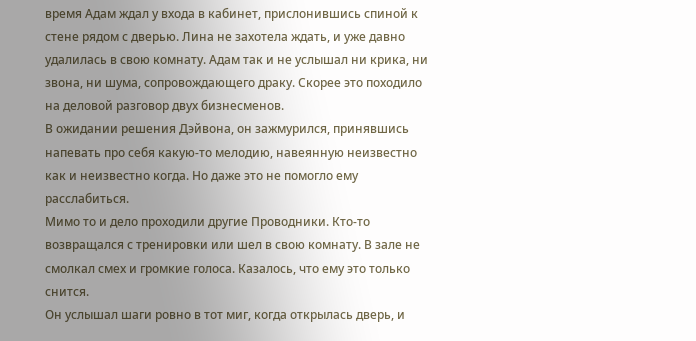время Адам ждал у входа в кабинет, прислонившись спиной к стене рядом с дверью. Лина не захотела ждать, и уже давно удалилась в свою комнату. Адам так и не услышал ни крика, ни звона, ни шума, сопровождающего драку. Скорее это походило на деловой разговор двух бизнесменов.
В ожидании решения Дэйвона, он зажмурился, принявшись напевать про себя какую-то мелодию, навеянную неизвестно как и неизвестно когда. Но даже это не помогло ему расслабиться.
Мимо то и дело проходили другие Проводники. Кто-то возвращался с тренировки или шел в свою комнату. В зале не смолкал смех и громкие голоса. Казалось, что ему это только снится.
Он услышал шаги ровно в тот миг, когда открылась дверь, и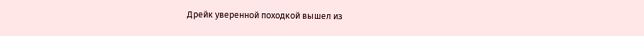Дрейк уверенной походкой вышел из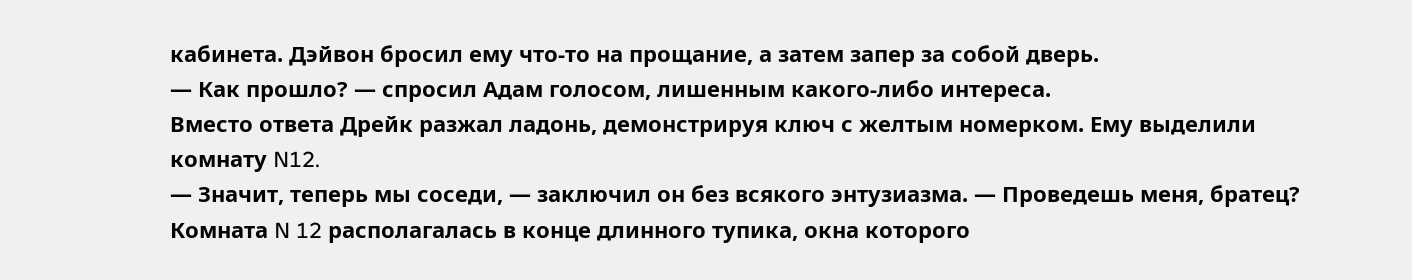кабинета. Дэйвон бросил ему что-то на прощание, а затем запер за собой дверь.
— Как прошло? — спросил Адам голосом, лишенным какого-либо интереса.
Вместо ответа Дрейк разжал ладонь, демонстрируя ключ с желтым номерком. Ему выделили комнату N12.
— Значит, теперь мы соседи, — заключил он без всякого энтузиазма. — Проведешь меня, братец?
Комната N 12 располагалась в конце длинного тупика, окна которого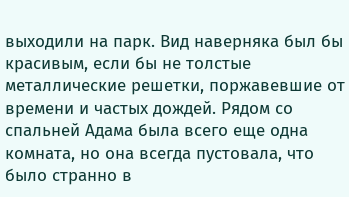выходили на парк. Вид наверняка был бы красивым, если бы не толстые металлические решетки, поржавевшие от времени и частых дождей. Рядом со спальней Адама была всего еще одна комната, но она всегда пустовала, что было странно в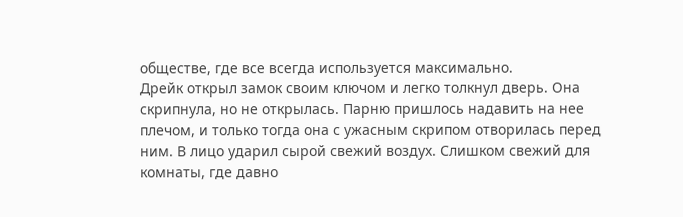обществе, где все всегда используется максимально.
Дрейк открыл замок своим ключом и легко толкнул дверь. Она скрипнула, но не открылась. Парню пришлось надавить на нее плечом, и только тогда она с ужасным скрипом отворилась перед ним. В лицо ударил сырой свежий воздух. Слишком свежий для комнаты, где давно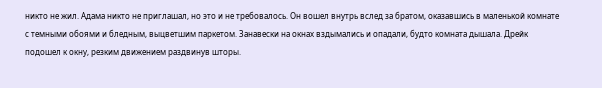никто не жил. Адама никто не приглашал, но это и не требовалось. Он вошел внутрь вслед за братом, оказавшись в маленькой комнате с темными обоями и бледным, выцветшим паркетом. Занавески на окнах вздымались и опадали, будто комната дышала. Дрейк подошел к окну, резким движением раздвинув шторы.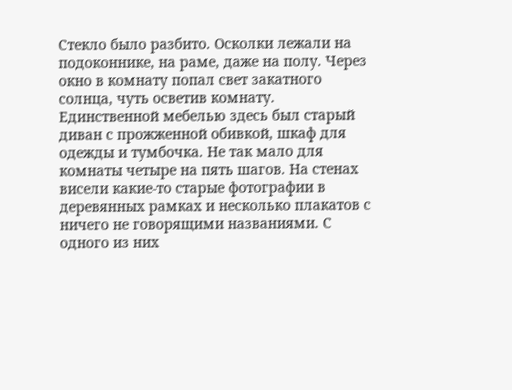Стекло было разбито. Осколки лежали на подоконнике, на раме, даже на полу. Через окно в комнату попал свет закатного солнца, чуть осветив комнату. Единственной мебелью здесь был старый диван с прожженной обивкой, шкаф для одежды и тумбочка. Не так мало для комнаты четыре на пять шагов. На стенах висели какие-то старые фотографии в деревянных рамках и несколько плакатов с ничего не говорящими названиями. С одного из них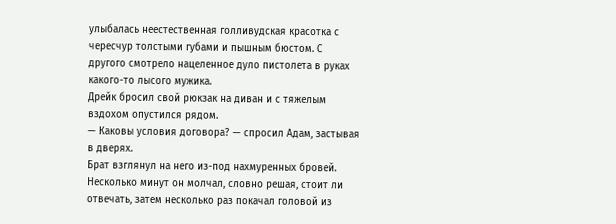улыбалась неестественная голливудская красотка с чересчур толстыми губами и пышным бюстом. С другого смотрело нацеленное дуло пистолета в руках какого-то лысого мужика.
Дрейк бросил свой рюкзак на диван и с тяжелым вздохом опустился рядом.
— Каковы условия договора? — спросил Адам, застывая в дверях.
Брат взглянул на него из-под нахмуренных бровей. Несколько минут он молчал, словно решая, стоит ли отвечать, затем несколько раз покачал головой из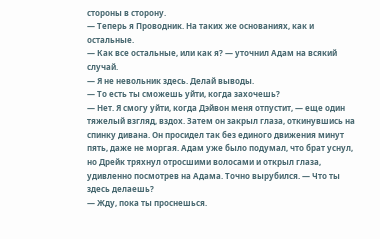стороны в сторону.
— Теперь я Проводник. На таких же основаниях, как и остальные.
— Как все остальные, или как я? — уточнил Адам на всякий случай.
— Я не невольник здесь. Делай выводы.
— То есть ты сможешь уйти, когда захочешь?
— Нет. Я смогу уйти, когда Дэйвон меня отпустит, — еще один тяжелый взгляд, вздох. Затем он закрыл глаза, откинувшись на спинку дивана. Он просидел так без единого движения минут пять, даже не моргая. Адам уже было подумал, что брат уснул, но Дрейк тряхнул отросшими волосами и открыл глаза, удивленно посмотрев на Адама. Точно вырубился. — Что ты здесь делаешь?
— Жду, пока ты проснешься.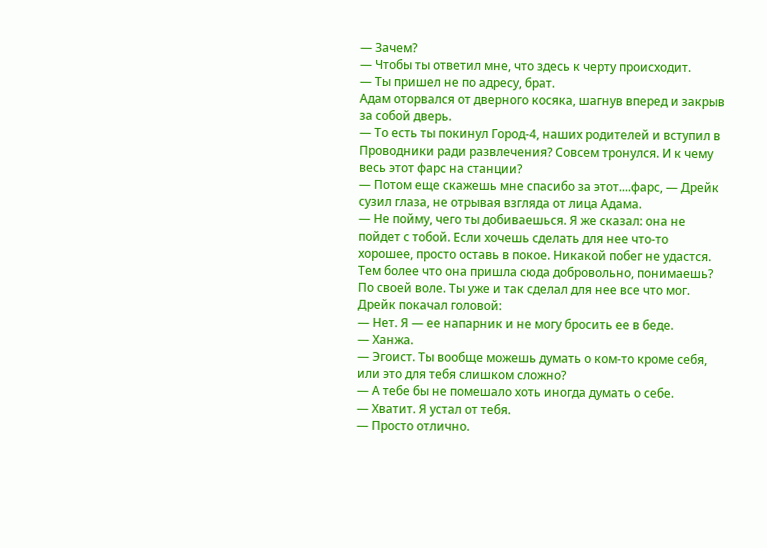— Зачем?
— Чтобы ты ответил мне, что здесь к черту происходит.
— Ты пришел не по адресу, брат.
Адам оторвался от дверного косяка, шагнув вперед и закрыв за собой дверь.
— То есть ты покинул Город-4, наших родителей и вступил в Проводники ради развлечения? Совсем тронулся. И к чему весь этот фарс на станции?
— Потом еще скажешь мне спасибо за этот....фарс, — Дрейк сузил глаза, не отрывая взгляда от лица Адама.
— Не пойму, чего ты добиваешься. Я же сказал: она не пойдет с тобой. Если хочешь сделать для нее что-то хорошее, просто оставь в покое. Никакой побег не удастся. Тем более что она пришла сюда добровольно, понимаешь? По своей воле. Ты уже и так сделал для нее все что мог.
Дрейк покачал головой:
— Нет. Я — ее напарник и не могу бросить ее в беде.
— Ханжа.
— Эгоист. Ты вообще можешь думать о ком-то кроме себя, или это для тебя слишком сложно?
— А тебе бы не помешало хоть иногда думать о себе.
— Хватит. Я устал от тебя.
— Просто отлично.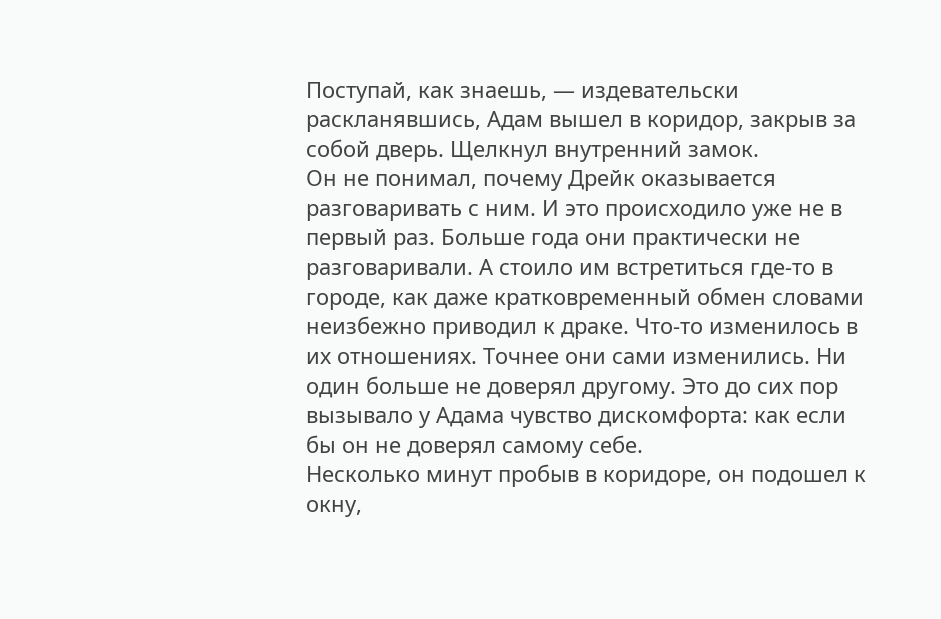Поступай, как знаешь, — издевательски раскланявшись, Адам вышел в коридор, закрыв за собой дверь. Щелкнул внутренний замок.
Он не понимал, почему Дрейк оказывается разговаривать с ним. И это происходило уже не в первый раз. Больше года они практически не разговаривали. А стоило им встретиться где-то в городе, как даже кратковременный обмен словами неизбежно приводил к драке. Что-то изменилось в их отношениях. Точнее они сами изменились. Ни один больше не доверял другому. Это до сих пор вызывало у Адама чувство дискомфорта: как если бы он не доверял самому себе.
Несколько минут пробыв в коридоре, он подошел к окну,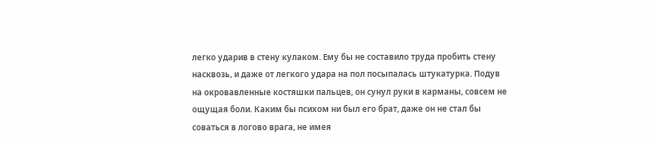легко ударив в стену кулаком. Ему бы не составило труда пробить стену насквозь, и даже от легкого удара на пол посыпалась штукатурка. Подув на окровавленные костяшки пальцев, он сунул руки в карманы, совсем не ощущая боли. Каким бы психом ни был его брат, даже он не стал бы соваться в логово врага, не имея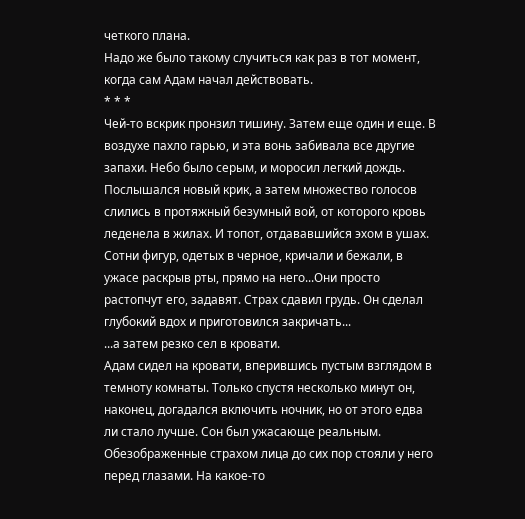четкого плана.
Надо же было такому случиться как раз в тот момент, когда сам Адам начал действовать.
* * *
Чей-то вскрик пронзил тишину. Затем еще один и еще. В воздухе пахло гарью, и эта вонь забивала все другие запахи. Небо было серым, и моросил легкий дождь. Послышался новый крик, а затем множество голосов слились в протяжный безумный вой, от которого кровь леденела в жилах. И топот, отдававшийся эхом в ушах. Сотни фигур, одетых в черное, кричали и бежали, в ужасе раскрыв рты, прямо на него...Они просто растопчут его, задавят. Страх сдавил грудь. Он сделал глубокий вдох и приготовился закричать...
...а затем резко сел в кровати.
Адам сидел на кровати, вперившись пустым взглядом в темноту комнаты. Только спустя несколько минут он, наконец, догадался включить ночник, но от этого едва ли стало лучше. Сон был ужасающе реальным. Обезображенные страхом лица до сих пор стояли у него перед глазами. На какое-то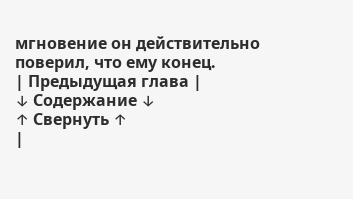мгновение он действительно поверил, что ему конец.
| Предыдущая глава |
↓ Содержание ↓
↑ Свернуть ↑
|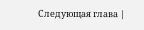Следующая глава |